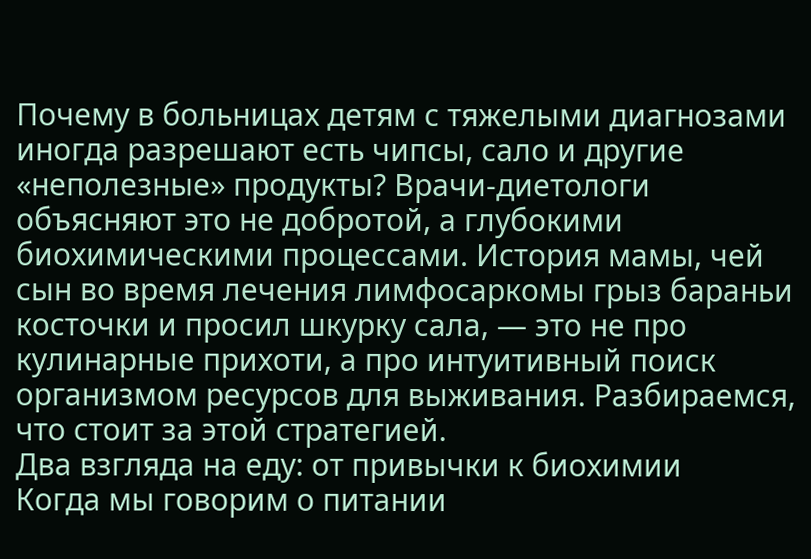Почему в больницах детям с тяжелыми диагнозами иногда разрешают есть чипсы, сало и другие «неполезные» продукты? Врачи-диетологи объясняют это не добротой, а глубокими биохимическими процессами. История мамы, чей сын во время лечения лимфосаркомы грыз бараньи косточки и просил шкурку сала, — это не про кулинарные прихоти, а про интуитивный поиск организмом ресурсов для выживания. Разбираемся, что стоит за этой стратегией.
Два взгляда на еду: от привычки к биохимии
Когда мы говорим о питании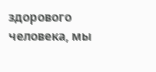здорового человека, мы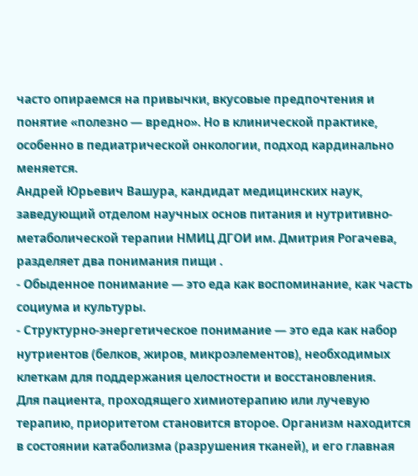часто опираемся на привычки, вкусовые предпочтения и понятие «полезно — вредно». Но в клинической практике, особенно в педиатрической онкологии, подход кардинально меняется.
Андрей Юрьевич Вашура, кандидат медицинских наук, заведующий отделом научных основ питания и нутритивно-метаболической терапии НМИЦ ДГОИ им. Дмитрия Рогачева, разделяет два понимания пищи .
- Обыденное понимание — это еда как воспоминание, как часть социума и культуры.
- Структурно-энергетическое понимание — это еда как набор нутриентов (белков, жиров, микроэлементов), необходимых клеткам для поддержания целостности и восстановления.
Для пациента, проходящего химиотерапию или лучевую терапию, приоритетом становится второе. Организм находится в состоянии катаболизма (разрушения тканей), и его главная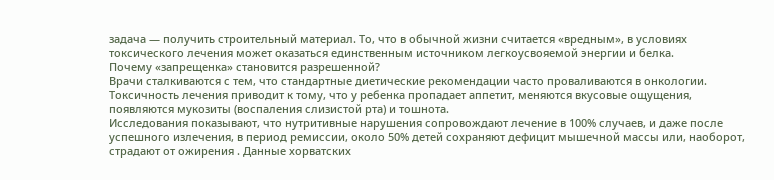задача — получить строительный материал. То, что в обычной жизни считается «вредным», в условиях токсического лечения может оказаться единственным источником легкоусвояемой энергии и белка.
Почему «запрещенка» становится разрешенной?
Врачи сталкиваются с тем, что стандартные диетические рекомендации часто проваливаются в онкологии. Токсичность лечения приводит к тому, что у ребенка пропадает аппетит, меняются вкусовые ощущения, появляются мукозиты (воспаления слизистой рта) и тошнота.
Исследования показывают, что нутритивные нарушения сопровождают лечение в 100% случаев, и даже после успешного излечения, в период ремиссии, около 50% детей сохраняют дефицит мышечной массы или, наоборот, страдают от ожирения . Данные хорватских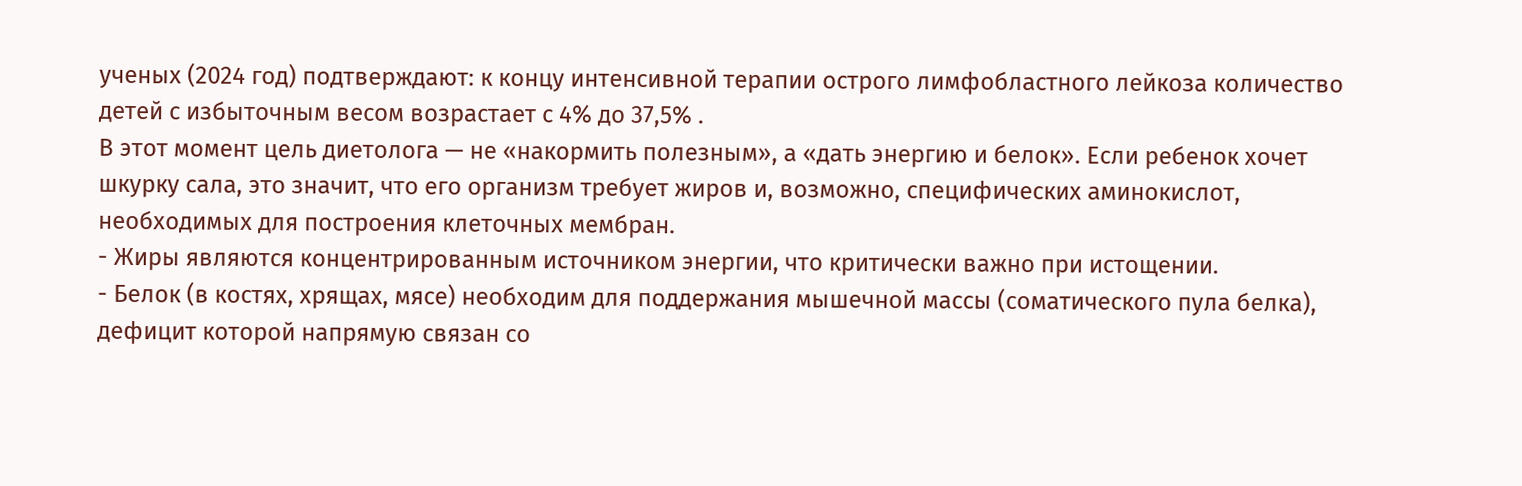ученых (2024 год) подтверждают: к концу интенсивной терапии острого лимфобластного лейкоза количество детей с избыточным весом возрастает с 4% до 37,5% .
В этот момент цель диетолога — не «накормить полезным», а «дать энергию и белок». Если ребенок хочет шкурку сала, это значит, что его организм требует жиров и, возможно, специфических аминокислот, необходимых для построения клеточных мембран.
- Жиры являются концентрированным источником энергии, что критически важно при истощении.
- Белок (в костях, хрящах, мясе) необходим для поддержания мышечной массы (соматического пула белка), дефицит которой напрямую связан со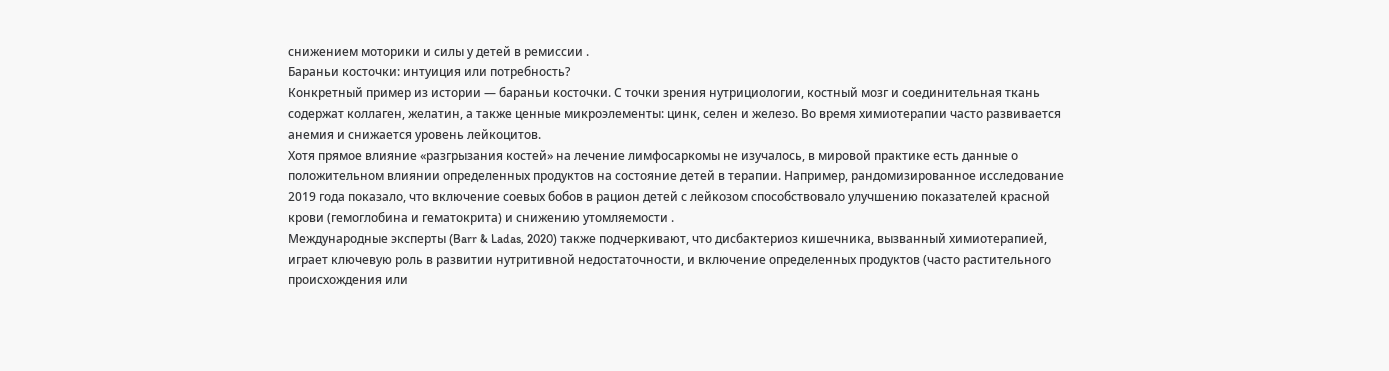снижением моторики и силы у детей в ремиссии .
Бараньи косточки: интуиция или потребность?
Конкретный пример из истории — бараньи косточки. С точки зрения нутрициологии, костный мозг и соединительная ткань содержат коллаген, желатин, а также ценные микроэлементы: цинк, селен и железо. Во время химиотерапии часто развивается анемия и снижается уровень лейкоцитов.
Хотя прямое влияние «разгрызания костей» на лечение лимфосаркомы не изучалось, в мировой практике есть данные о положительном влиянии определенных продуктов на состояние детей в терапии. Например, рандомизированное исследование 2019 года показало, что включение соевых бобов в рацион детей с лейкозом способствовало улучшению показателей красной крови (гемоглобина и гематокрита) и снижению утомляемости .
Международные эксперты (Barr & Ladas, 2020) также подчеркивают, что дисбактериоз кишечника, вызванный химиотерапией, играет ключевую роль в развитии нутритивной недостаточности, и включение определенных продуктов (часто растительного происхождения или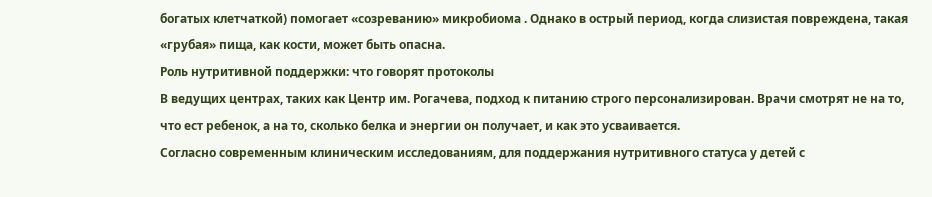богатых клетчаткой) помогает «созреванию» микробиома . Однако в острый период, когда слизистая повреждена, такая «грубая» пища, как кости, может быть опасна.
Роль нутритивной поддержки: что говорят протоколы
В ведущих центрах, таких как Центр им. Рогачева, подход к питанию строго персонализирован. Врачи смотрят не на то, что ест ребенок, а на то, сколько белка и энергии он получает, и как это усваивается.
Согласно современным клиническим исследованиям, для поддержания нутритивного статуса у детей с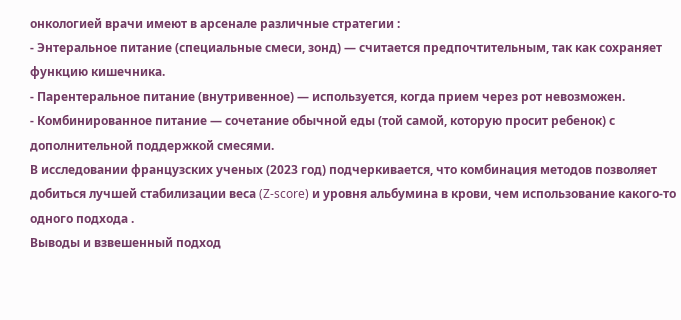онкологией врачи имеют в арсенале различные стратегии :
- Энтеральное питание (специальные смеси, зонд) — считается предпочтительным, так как сохраняет функцию кишечника.
- Парентеральное питание (внутривенное) — используется, когда прием через рот невозможен.
- Комбинированное питание — сочетание обычной еды (той самой, которую просит ребенок) с дополнительной поддержкой смесями.
В исследовании французских ученых (2023 год) подчеркивается, что комбинация методов позволяет добиться лучшей стабилизации веса (Z-score) и уровня альбумина в крови, чем использование какого-то одного подхода .
Выводы и взвешенный подход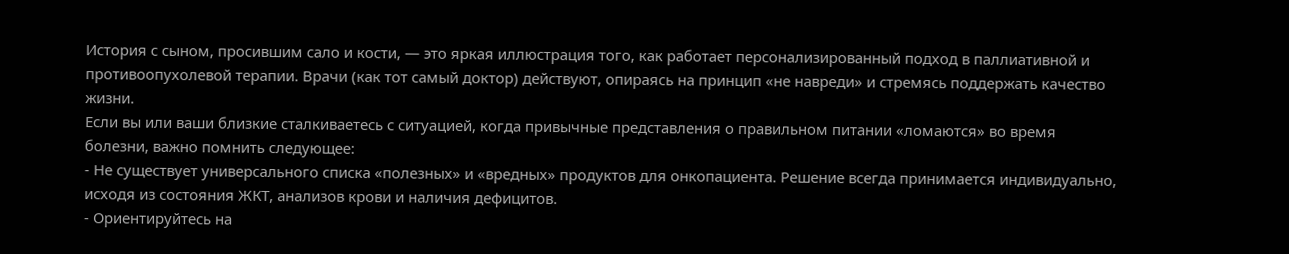История с сыном, просившим сало и кости, — это яркая иллюстрация того, как работает персонализированный подход в паллиативной и противоопухолевой терапии. Врачи (как тот самый доктор) действуют, опираясь на принцип «не навреди» и стремясь поддержать качество жизни.
Если вы или ваши близкие сталкиваетесь с ситуацией, когда привычные представления о правильном питании «ломаются» во время болезни, важно помнить следующее:
- Не существует универсального списка «полезных» и «вредных» продуктов для онкопациента. Решение всегда принимается индивидуально, исходя из состояния ЖКТ, анализов крови и наличия дефицитов.
- Ориентируйтесь на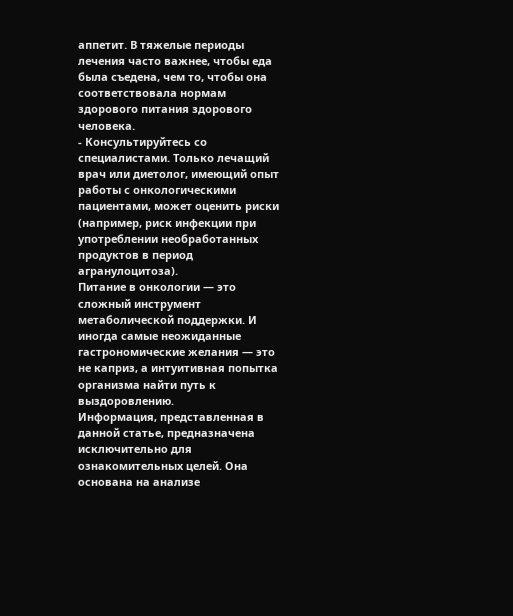аппетит. В тяжелые периоды лечения часто важнее, чтобы еда была съедена, чем то, чтобы она соответствовала нормам здорового питания здорового человека.
- Консультируйтесь со специалистами. Только лечащий врач или диетолог, имеющий опыт работы с онкологическими пациентами, может оценить риски (например, риск инфекции при употреблении необработанных продуктов в период агранулоцитоза).
Питание в онкологии — это сложный инструмент метаболической поддержки. И иногда самые неожиданные гастрономические желания — это не каприз, а интуитивная попытка организма найти путь к выздоровлению.
Информация, представленная в данной статье, предназначена исключительно для ознакомительных целей. Она основана на анализе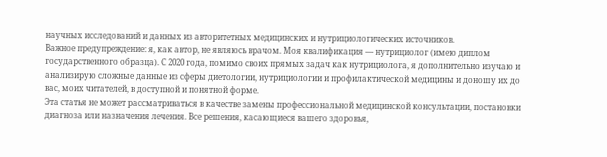научных исследований и данных из авторитетных медицинских и нутрициологических источников.
Важное предупреждение: я, как автор, не являюсь врачом. Моя квалификация — нутрициолог (имею диплом государственного образца). С 2020 года, помимо своих прямых задач как нутрициолога, я дополнительно изучаю и анализирую сложные данные из сферы диетологии, нутрициологии и профилактической медицины и доношу их до вас, моих читателей, в доступной и понятной форме.
Эта статья не может рассматриваться в качестве замены профессиональной медицинской консультации, постановки диагноза или назначения лечения. Все решения, касающиеся вашего здоровья,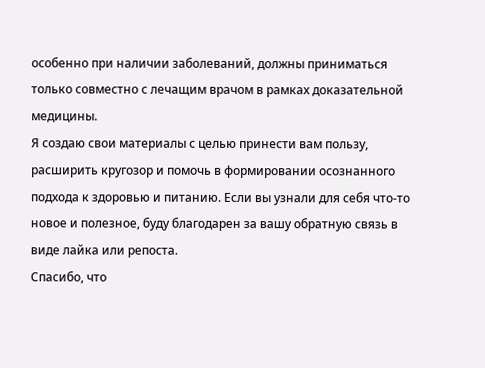особенно при наличии заболеваний, должны приниматься только совместно с лечащим врачом в рамках доказательной медицины.
Я создаю свои материалы с целью принести вам пользу, расширить кругозор и помочь в формировании осознанного подхода к здоровью и питанию. Если вы узнали для себя что-то новое и полезное, буду благодарен за вашу обратную связь в виде лайка или репоста.
Спасибо, что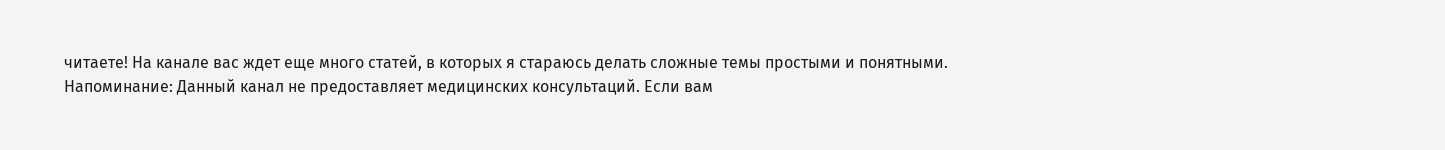читаете! На канале вас ждет еще много статей, в которых я стараюсь делать сложные темы простыми и понятными.
Напоминание: Данный канал не предоставляет медицинских консультаций. Если вам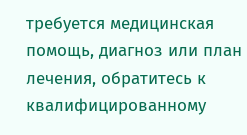требуется медицинская помощь, диагноз или план лечения, обратитесь к квалифицированному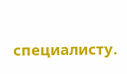специалисту.